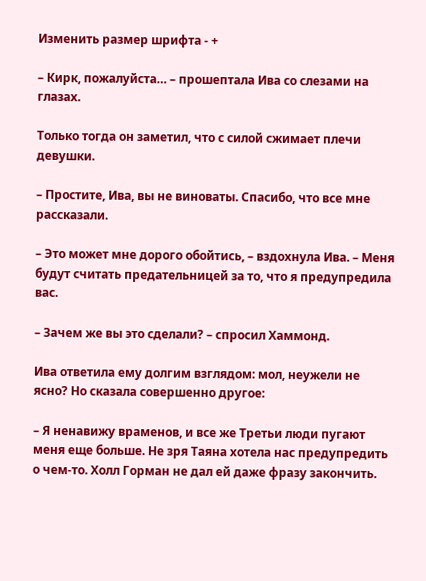Изменить размер шрифта - +

– Кирк, пожалуйста… – прошептала Ива со слезами на глазах.

Только тогда он заметил, что с силой сжимает плечи девушки.

– Простите, Ива, вы не виноваты. Спасибо, что все мне рассказали.

– Это может мне дорого обойтись, – вздохнула Ива. – Меня будут считать предательницей за то, что я предупредила вас.

– Зачем же вы это сделали? – спросил Хаммонд.

Ива ответила ему долгим взглядом: мол, неужели не ясно? Но сказала совершенно другое:

– Я ненавижу враменов, и все же Третьи люди пугают меня еще больше. Не зря Таяна хотела нас предупредить о чем‑то. Холл Горман не дал ей даже фразу закончить.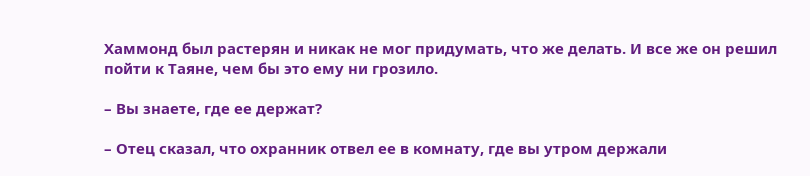Хаммонд был растерян и никак не мог придумать, что же делать. И все же он решил пойти к Таяне, чем бы это ему ни грозило.

– Вы знаете, где ее держат?

– Отец сказал, что охранник отвел ее в комнату, где вы утром держали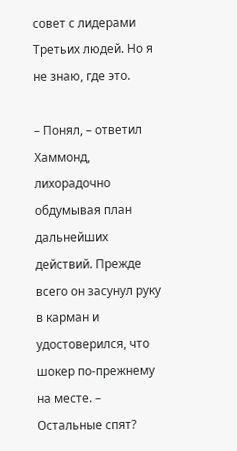совет с лидерами Третьих людей. Но я не знаю, где это.

– Понял, – ответил Хаммонд, лихорадочно обдумывая план дальнейших действий. Прежде всего он засунул руку в карман и удостоверился, что шокер по‑прежнему на месте. – Остальные спят?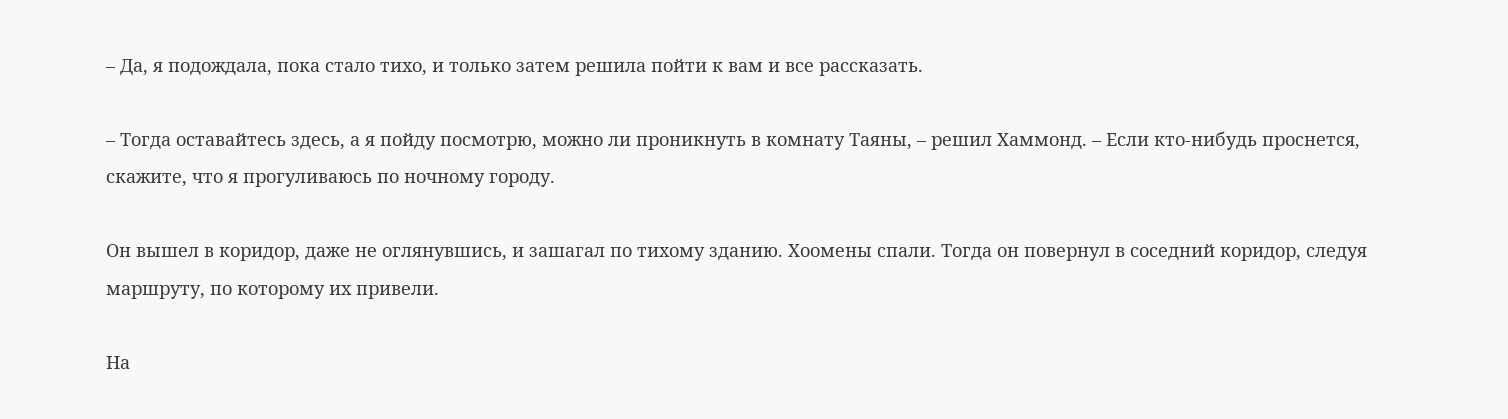– Да, я подождала, пока стало тихо, и только затем решила пойти к вам и все рассказать.

– Тогда оставайтесь здесь, а я пойду посмотрю, можно ли проникнуть в комнату Таяны, – решил Хаммонд. – Если кто‑нибудь проснется, скажите, что я прогуливаюсь по ночному городу.

Он вышел в коридор, даже не оглянувшись, и зашагал по тихому зданию. Хоомены спали. Тогда он повернул в соседний коридор, следуя маршруту, по которому их привели.

На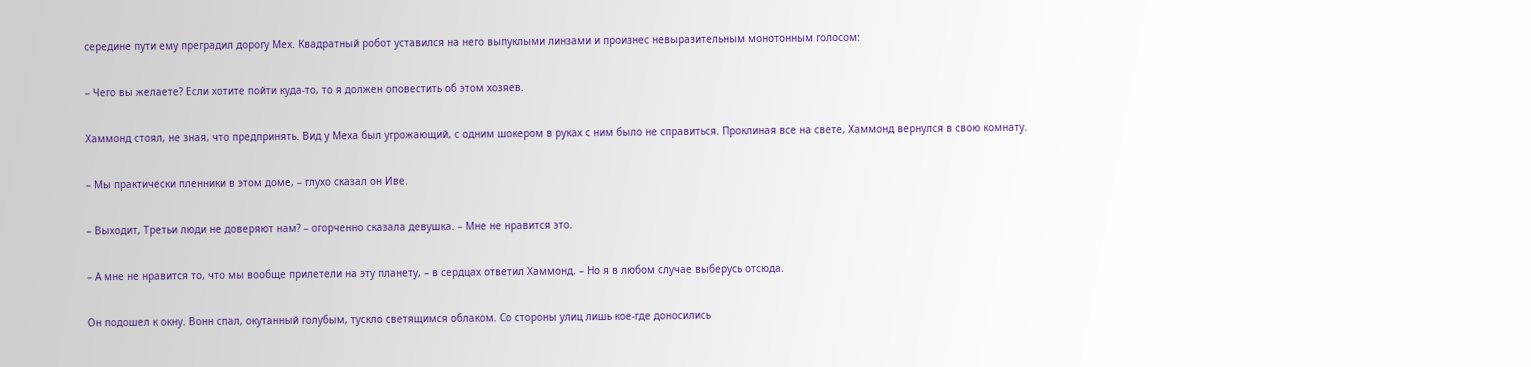середине пути ему преградил дорогу Мех. Квадратный робот уставился на него выпуклыми линзами и произнес невыразительным монотонным голосом:

– Чего вы желаете? Если хотите пойти куда‑то, то я должен оповестить об этом хозяев.

Хаммонд стоял, не зная, что предпринять. Вид у Меха был угрожающий, с одним шокером в руках с ним было не справиться. Проклиная все на свете, Хаммонд вернулся в свою комнату.

– Мы практически пленники в этом доме, – глухо сказал он Иве.

– Выходит, Третьи люди не доверяют нам? – огорченно сказала девушка. – Мне не нравится это.

– А мне не нравится то, что мы вообще прилетели на эту планету, – в сердцах ответил Хаммонд. – Но я в любом случае выберусь отсюда.

Он подошел к окну. Вонн спал, окутанный голубым, тускло светящимся облаком. Со стороны улиц лишь кое‑где доносились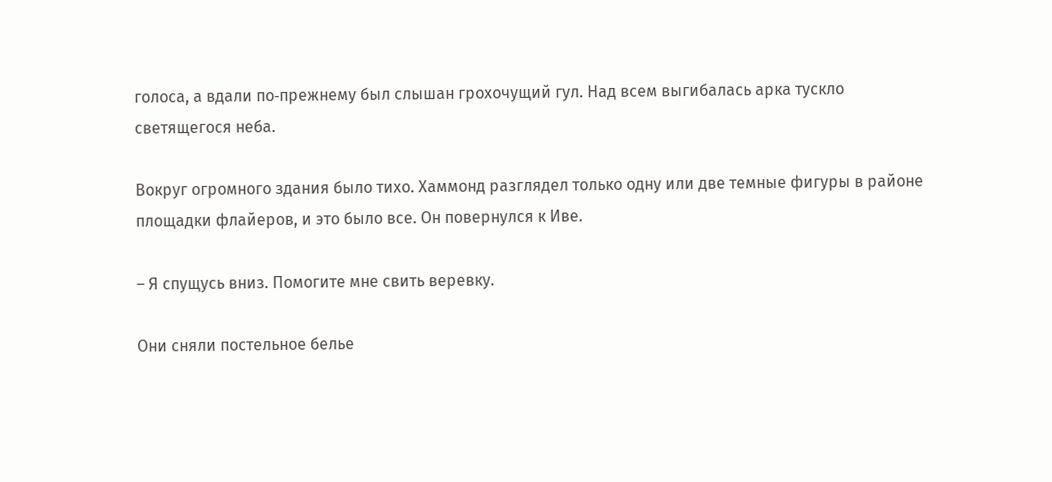голоса, а вдали по‑прежнему был слышан грохочущий гул. Над всем выгибалась арка тускло светящегося неба.

Вокруг огромного здания было тихо. Хаммонд разглядел только одну или две темные фигуры в районе площадки флайеров, и это было все. Он повернулся к Иве.

– Я спущусь вниз. Помогите мне свить веревку.

Они сняли постельное белье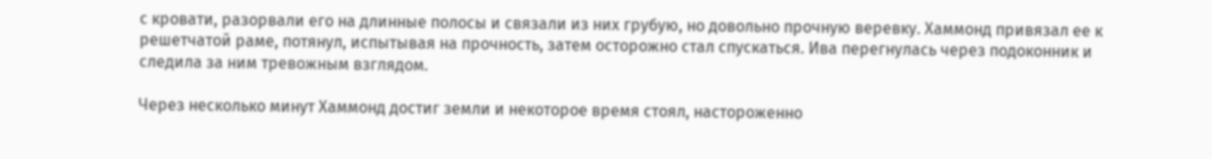с кровати, разорвали его на длинные полосы и связали из них грубую, но довольно прочную веревку. Хаммонд привязал ее к решетчатой раме, потянул, испытывая на прочность, затем осторожно стал спускаться. Ива перегнулась через подоконник и следила за ним тревожным взглядом.

Через несколько минут Хаммонд достиг земли и некоторое время стоял, настороженно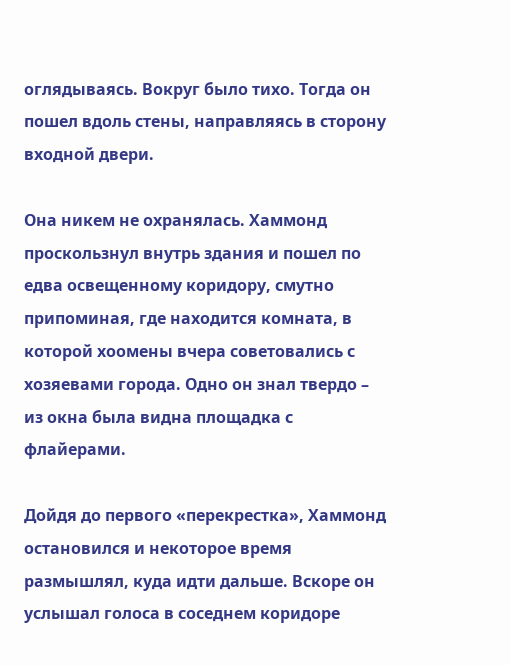оглядываясь. Вокруг было тихо. Тогда он пошел вдоль стены, направляясь в сторону входной двери.

Она никем не охранялась. Хаммонд проскользнул внутрь здания и пошел по едва освещенному коридору, смутно припоминая, где находится комната, в которой хоомены вчера советовались с хозяевами города. Одно он знал твердо – из окна была видна площадка с флайерами.

Дойдя до первого «перекрестка», Хаммонд остановился и некоторое время размышлял, куда идти дальше. Вскоре он услышал голоса в соседнем коридоре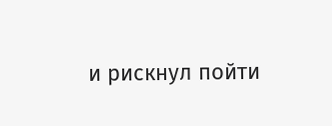и рискнул пойти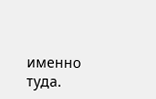именно туда.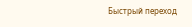Быстрый переход